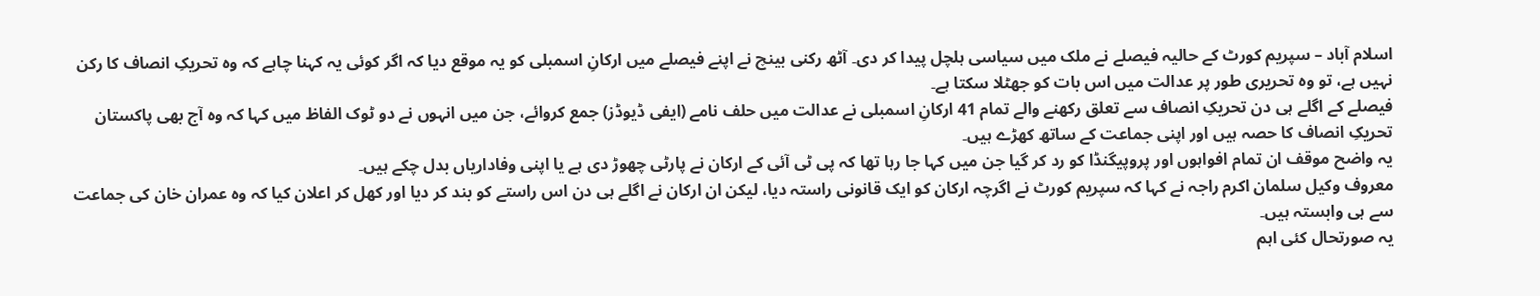اسلام آباد – سپریم کورٹ کے حالیہ فیصلے نے ملک میں سیاسی ہلچل پیدا کر دی۔ آٹھ رکنی بینچ نے اپنے فیصلے میں ارکانِ اسمبلی کو یہ موقع دیا کہ اگر کوئی یہ کہنا چاہے کہ وہ تحریکِ انصاف کا رکن نہیں ہے، تو وہ تحریری طور پر عدالت میں اس بات کو جھٹلا سکتا ہے۔
فیصلے کے اگلے ہی دن تحریکِ انصاف سے تعلق رکھنے والے تمام 41 ارکانِ اسمبلی نے عدالت میں حلف نامے (ایفی ڈیوڈز) جمع کروائے، جن میں انہوں نے دو ٹوک الفاظ میں کہا کہ وہ آج بھی پاکستان تحریکِ انصاف کا حصہ ہیں اور اپنی جماعت کے ساتھ کھڑے ہیں۔
یہ واضح موقف ان تمام افواہوں اور پروپیگنڈا کو رد کر گیا جن میں کہا جا رہا تھا کہ پی ٹی آئی کے ارکان نے پارٹی چھوڑ دی ہے یا اپنی وفاداریاں بدل چکے ہیں۔
معروف وکیل سلمان اکرم راجہ نے کہا کہ سپریم کورٹ نے اگرچہ ارکان کو ایک قانونی راستہ دیا، لیکن ان ارکان نے اگلے ہی دن اس راستے کو بند کر دیا اور کھل کر اعلان کیا کہ وہ عمران خان کی جماعت سے ہی وابستہ ہیں۔
یہ صورتحال کئی اہم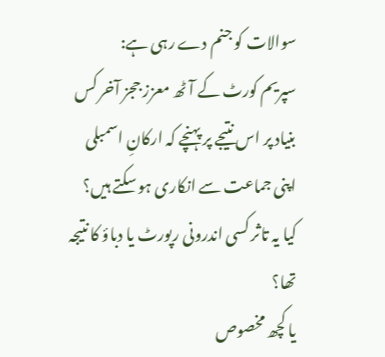سوالات کو جنم دے رہی ہے:
سپریم کورٹ کے آٹھ معزز ججز آخر کس بنیاد پر اس نتیجے پر پہنچے کہ ارکانِ اسمبلی اپنی جماعت سے انکاری ہو سکتے ہیں؟
کیا یہ تاثر کسی اندرونی رپورٹ یا دباؤ کا نتیجہ تھا؟
یا کچھ مخصوص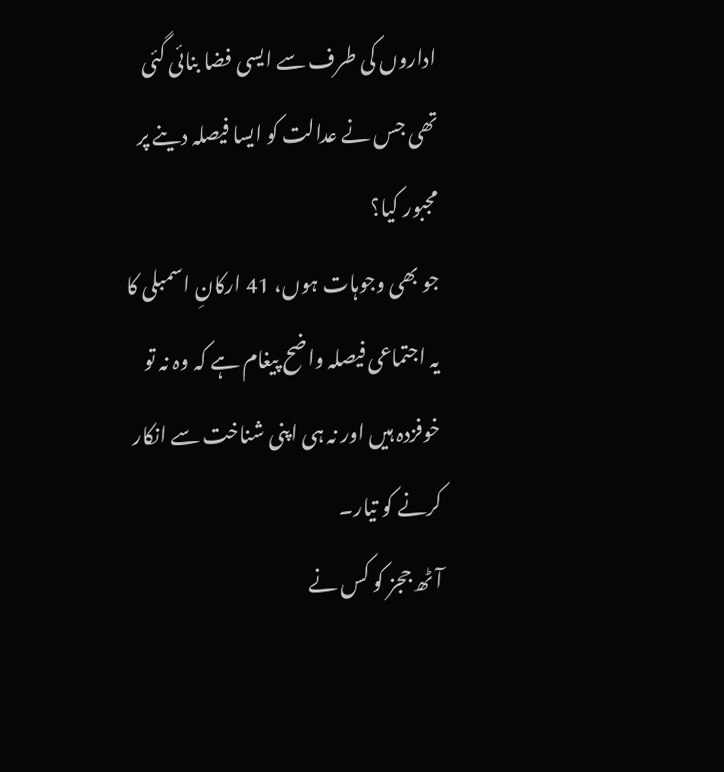اداروں کی طرف سے ایسی فضا بنائی گئی تھی جس نے عدالت کو ایسا فیصلہ دینے پر مجبور کیا؟
جو بھی وجوہات ہوں، 41 ارکانِ اسمبلی کا یہ اجتماعی فیصلہ واضح پیغام ہے کہ وہ نہ تو خوفزدہ ہیں اور نہ ہی اپنی شناخت سے انکار کرنے کو تیار۔
آٹھ ججز کو کس نے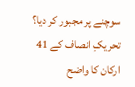سوچنے پر مجبور کر دیا؟ تحریکِ انصاف کے 41 ارکان کا واضح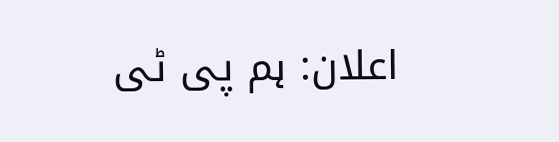اعلان: ہم پی ٹی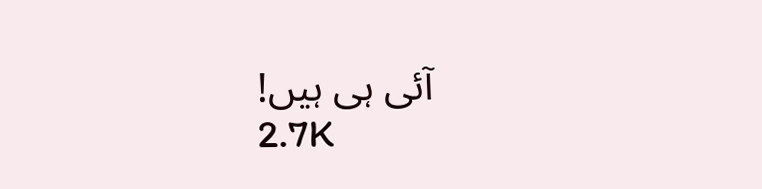آئی ہی ہیں!
2.7K